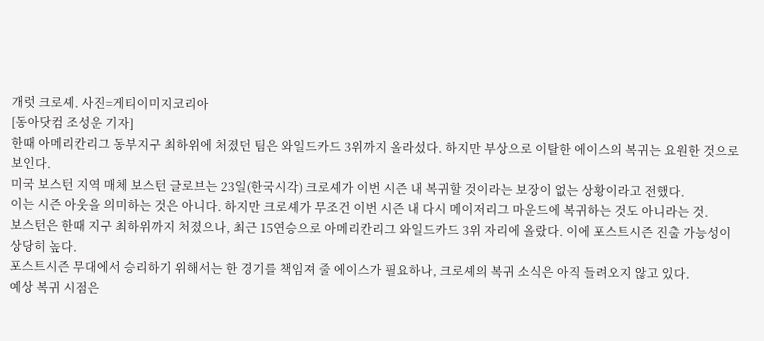개럿 크로셰. 사진=게티이미지코리아
[동아닷컴 조성운 기자]
한때 아메리칸리그 동부지구 최하위에 처졌던 팀은 와일드카드 3위까지 올라섰다. 하지만 부상으로 이탈한 에이스의 복귀는 요원한 것으로 보인다.
미국 보스턴 지역 매체 보스턴 글로브는 23일(한국시각) 크로셰가 이번 시즌 내 복귀할 것이라는 보장이 없는 상황이라고 전했다.
이는 시즌 아웃을 의미하는 것은 아니다. 하지만 크로셰가 무조건 이번 시즌 내 다시 메이저리그 마운드에 복귀하는 것도 아니라는 것.
보스턴은 한때 지구 최하위까지 처졌으나, 최근 15연승으로 아메리칸리그 와일드카드 3위 자리에 올랐다. 이에 포스트시즌 진출 가능성이 상당히 높다.
포스트시즌 무대에서 승리하기 위해서는 한 경기를 책임져 줄 에이스가 필요하나, 크로셰의 복귀 소식은 아직 들려오지 않고 있다.
예상 복귀 시점은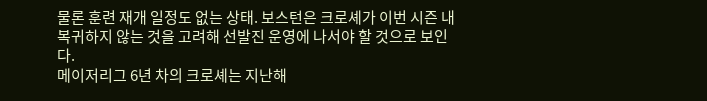물론 훈련 재개 일정도 없는 상태. 보스턴은 크로셰가 이번 시즌 내 복귀하지 않는 것을 고려해 선발진 운영에 나서야 할 것으로 보인다.
메이저리그 6년 차의 크로셰는 지난해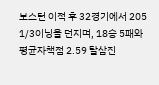보스턴 이적 후 32경기에서 205 1/3이닝을 던지며, 18승 5패와 평균자책점 2.59 탈삼진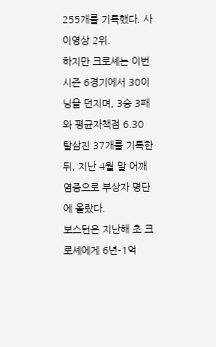255개를 기록했다. 사이영상 2위.
하지만 크로셰는 이번 시즌 6경기에서 30이닝을 던지며, 3승 3패와 평균자책점 6.30 탈삼진 37개를 기록한 뒤, 지난 4월 말 어깨 염증으로 부상자 명단에 올랐다.
보스턴은 지난해 초 크로셰에게 6년-1억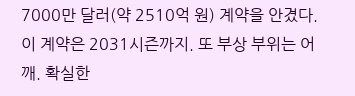7000만 달러(약 2510억 원) 계약을 안겼다. 이 계약은 2031시즌까지. 또 부상 부위는 어깨. 확실한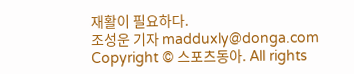재활이 필요하다.
조성운 기자 madduxly@donga.com
Copyright © 스포츠동아. All rights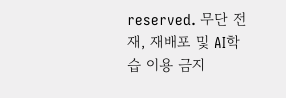reserved. 무단 전재, 재배포 및 AI학습 이용 금지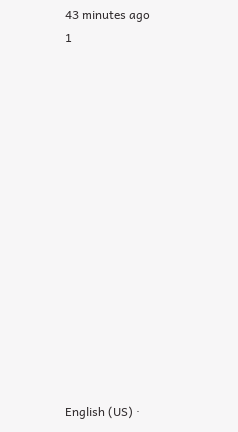43 minutes ago
1















English (US) ·